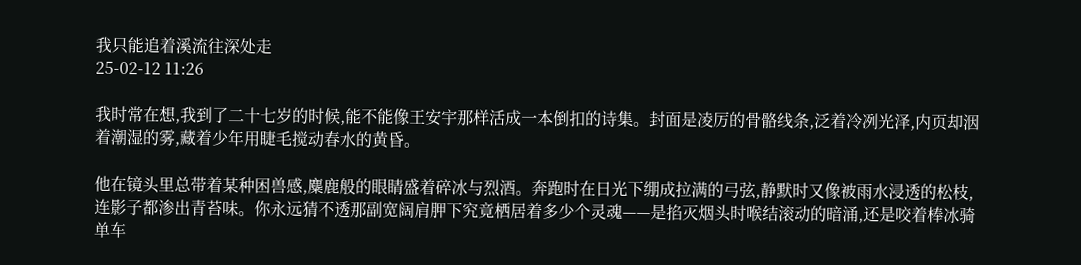我只能追着溪流往深处走
25-02-12 11:26

我时常在想,我到了二十七岁的时候,能不能像王安宇那样活成一本倒扣的诗集。封面是凌厉的骨骼线条,泛着冷冽光泽,内页却洇着潮湿的雾,藏着少年用睫毛搅动春水的黄昏。

他在镜头里总带着某种困兽感,麋鹿般的眼睛盛着碎冰与烈酒。奔跑时在日光下绷成拉满的弓弦,静默时又像被雨水浸透的松枝,连影子都渗出青苔味。你永远猜不透那副宽阔肩胛下究竟栖居着多少个灵魂——是掐灭烟头时喉结滚动的暗涌,还是咬着棒冰骑单车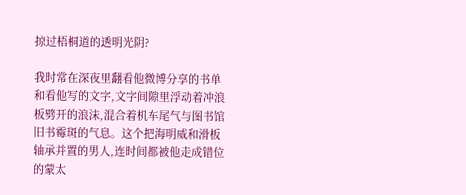掠过梧桐道的透明光阴?

我时常在深夜里翻看他微博分享的书单和看他写的文字,文字间隙里浮动着冲浪板劈开的浪沫,混合着机车尾气与图书馆旧书霉斑的气息。这个把海明威和滑板轴承并置的男人,连时间都被他走成错位的蒙太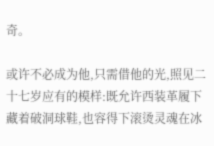奇。

或许不必成为他,只需借他的光,照见二十七岁应有的模样:既允许西装革履下藏着破洞球鞋,也容得下滚烫灵魂在冰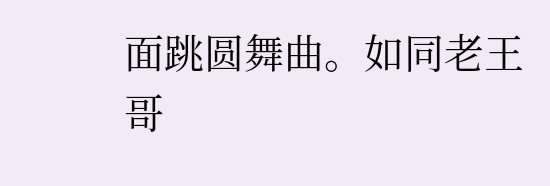面跳圆舞曲。如同老王哥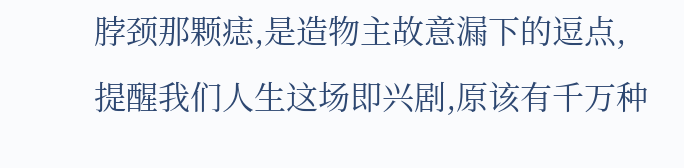脖颈那颗痣,是造物主故意漏下的逗点,提醒我们人生这场即兴剧,原该有千万种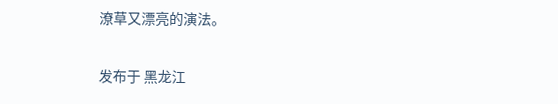潦草又漂亮的演法。

发布于 黑龙江